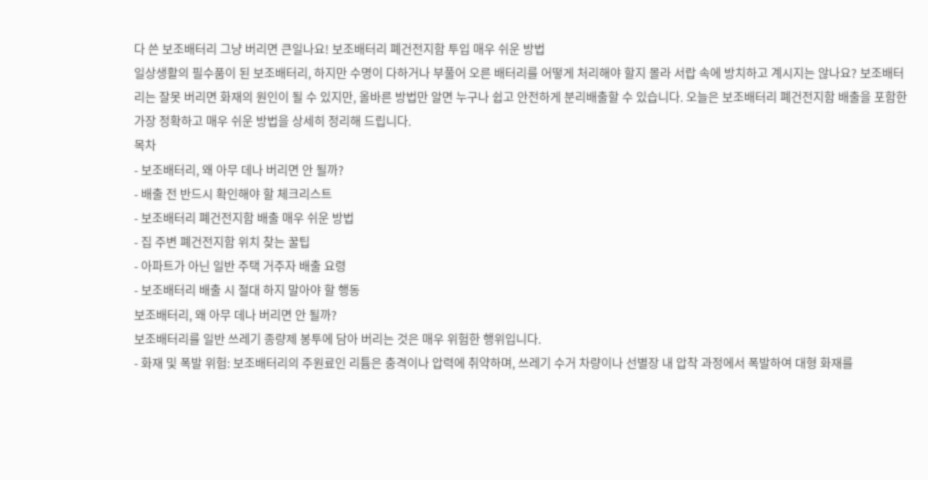다 쓴 보조배터리 그냥 버리면 큰일나요! 보조배터리 폐건전지함 투입 매우 쉬운 방법
일상생활의 필수품이 된 보조배터리, 하지만 수명이 다하거나 부풀어 오른 배터리를 어떻게 처리해야 할지 몰라 서랍 속에 방치하고 계시지는 않나요? 보조배터리는 잘못 버리면 화재의 원인이 될 수 있지만, 올바른 방법만 알면 누구나 쉽고 안전하게 분리배출할 수 있습니다. 오늘은 보조배터리 폐건전지함 배출을 포함한 가장 정확하고 매우 쉬운 방법을 상세히 정리해 드립니다.
목차
- 보조배터리, 왜 아무 데나 버리면 안 될까?
- 배출 전 반드시 확인해야 할 체크리스트
- 보조배터리 폐건전지함 배출 매우 쉬운 방법
- 집 주변 폐건전지함 위치 찾는 꿀팁
- 아파트가 아닌 일반 주택 거주자 배출 요령
- 보조배터리 배출 시 절대 하지 말아야 할 행동
보조배터리, 왜 아무 데나 버리면 안 될까?
보조배터리를 일반 쓰레기 종량제 봉투에 담아 버리는 것은 매우 위험한 행위입니다.
- 화재 및 폭발 위험: 보조배터리의 주원료인 리튬은 충격이나 압력에 취약하며, 쓰레기 수거 차량이나 선별장 내 압착 과정에서 폭발하여 대형 화재를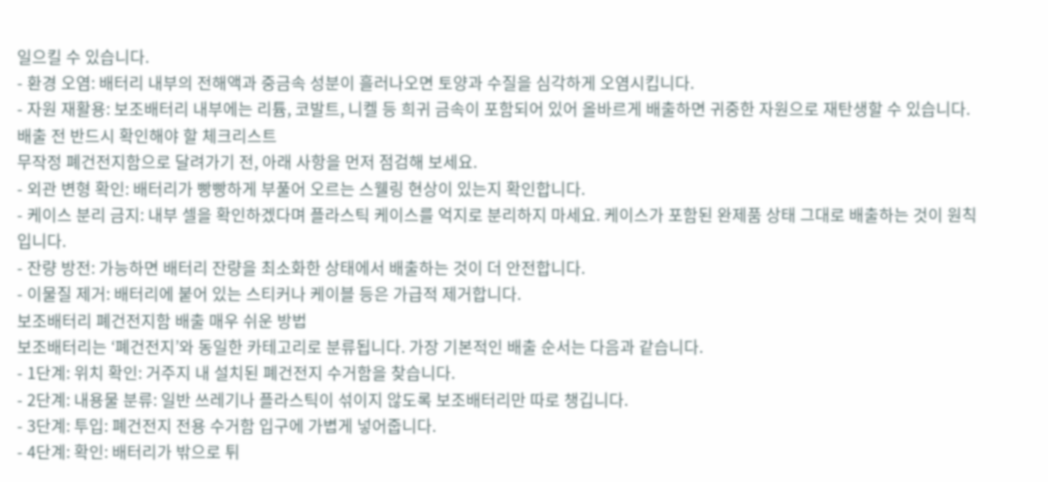일으킬 수 있습니다.
- 환경 오염: 배터리 내부의 전해액과 중금속 성분이 흘러나오면 토양과 수질을 심각하게 오염시킵니다.
- 자원 재활용: 보조배터리 내부에는 리튬, 코발트, 니켈 등 희귀 금속이 포함되어 있어 올바르게 배출하면 귀중한 자원으로 재탄생할 수 있습니다.
배출 전 반드시 확인해야 할 체크리스트
무작정 폐건전지함으로 달려가기 전, 아래 사항을 먼저 점검해 보세요.
- 외관 변형 확인: 배터리가 빵빵하게 부풀어 오르는 스웰링 현상이 있는지 확인합니다.
- 케이스 분리 금지: 내부 셀을 확인하겠다며 플라스틱 케이스를 억지로 분리하지 마세요. 케이스가 포함된 완제품 상태 그대로 배출하는 것이 원칙입니다.
- 잔량 방전: 가능하면 배터리 잔량을 최소화한 상태에서 배출하는 것이 더 안전합니다.
- 이물질 제거: 배터리에 붙어 있는 스티커나 케이블 등은 가급적 제거합니다.
보조배터리 폐건전지함 배출 매우 쉬운 방법
보조배터리는 ‘폐건전지’와 동일한 카테고리로 분류됩니다. 가장 기본적인 배출 순서는 다음과 같습니다.
- 1단계: 위치 확인: 거주지 내 설치된 폐건전지 수거함을 찾습니다.
- 2단계: 내용물 분류: 일반 쓰레기나 플라스틱이 섞이지 않도록 보조배터리만 따로 챙깁니다.
- 3단계: 투입: 폐건전지 전용 수거함 입구에 가볍게 넣어줍니다.
- 4단계: 확인: 배터리가 밖으로 튀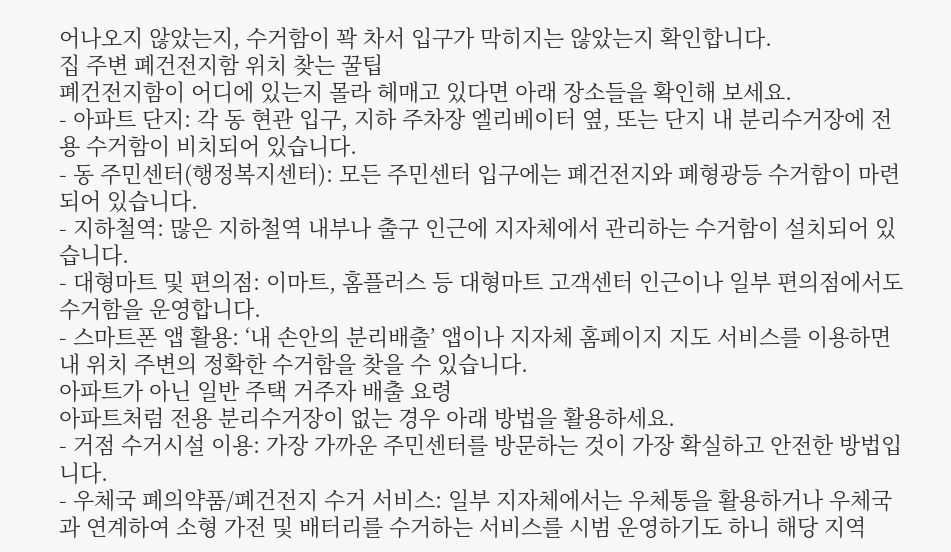어나오지 않았는지, 수거함이 꽉 차서 입구가 막히지는 않았는지 확인합니다.
집 주변 폐건전지함 위치 찾는 꿀팁
폐건전지함이 어디에 있는지 몰라 헤매고 있다면 아래 장소들을 확인해 보세요.
- 아파트 단지: 각 동 현관 입구, 지하 주차장 엘리베이터 옆, 또는 단지 내 분리수거장에 전용 수거함이 비치되어 있습니다.
- 동 주민센터(행정복지센터): 모든 주민센터 입구에는 폐건전지와 폐형광등 수거함이 마련되어 있습니다.
- 지하철역: 많은 지하철역 내부나 출구 인근에 지자체에서 관리하는 수거함이 설치되어 있습니다.
- 대형마트 및 편의점: 이마트, 홈플러스 등 대형마트 고객센터 인근이나 일부 편의점에서도 수거함을 운영합니다.
- 스마트폰 앱 활용: ‘내 손안의 분리배출’ 앱이나 지자체 홈페이지 지도 서비스를 이용하면 내 위치 주변의 정확한 수거함을 찾을 수 있습니다.
아파트가 아닌 일반 주택 거주자 배출 요령
아파트처럼 전용 분리수거장이 없는 경우 아래 방법을 활용하세요.
- 거점 수거시설 이용: 가장 가까운 주민센터를 방문하는 것이 가장 확실하고 안전한 방법입니다.
- 우체국 폐의약품/폐건전지 수거 서비스: 일부 지자체에서는 우체통을 활용하거나 우체국과 연계하여 소형 가전 및 배터리를 수거하는 서비스를 시범 운영하기도 하니 해당 지역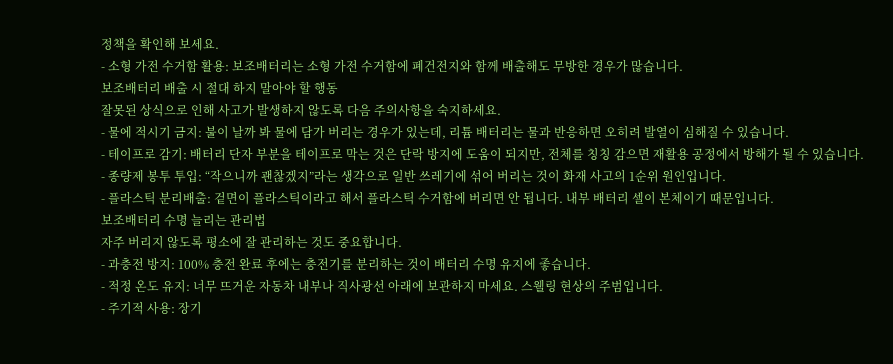정책을 확인해 보세요.
- 소형 가전 수거함 활용: 보조배터리는 소형 가전 수거함에 폐건전지와 함께 배출해도 무방한 경우가 많습니다.
보조배터리 배출 시 절대 하지 말아야 할 행동
잘못된 상식으로 인해 사고가 발생하지 않도록 다음 주의사항을 숙지하세요.
- 물에 적시기 금지: 불이 날까 봐 물에 담가 버리는 경우가 있는데, 리튬 배터리는 물과 반응하면 오히려 발열이 심해질 수 있습니다.
- 테이프로 감기: 배터리 단자 부분을 테이프로 막는 것은 단락 방지에 도움이 되지만, 전체를 칭칭 감으면 재활용 공정에서 방해가 될 수 있습니다.
- 종량제 봉투 투입: “작으니까 괜찮겠지”라는 생각으로 일반 쓰레기에 섞어 버리는 것이 화재 사고의 1순위 원인입니다.
- 플라스틱 분리배출: 겉면이 플라스틱이라고 해서 플라스틱 수거함에 버리면 안 됩니다. 내부 배터리 셀이 본체이기 때문입니다.
보조배터리 수명 늘리는 관리법
자주 버리지 않도록 평소에 잘 관리하는 것도 중요합니다.
- 과충전 방지: 100% 충전 완료 후에는 충전기를 분리하는 것이 배터리 수명 유지에 좋습니다.
- 적정 온도 유지: 너무 뜨거운 자동차 내부나 직사광선 아래에 보관하지 마세요. 스웰링 현상의 주범입니다.
- 주기적 사용: 장기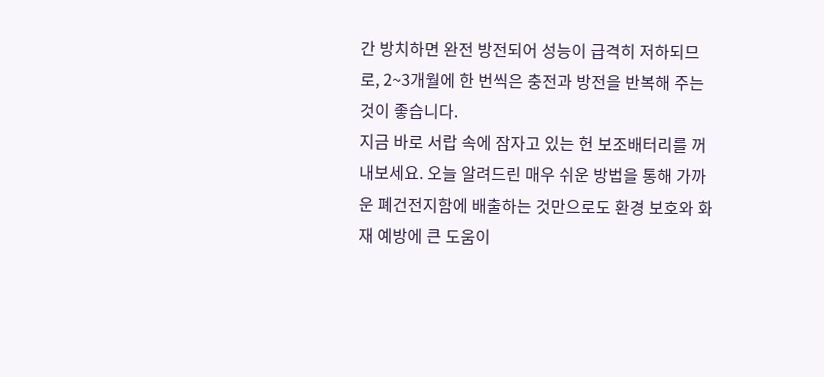간 방치하면 완전 방전되어 성능이 급격히 저하되므로, 2~3개월에 한 번씩은 충전과 방전을 반복해 주는 것이 좋습니다.
지금 바로 서랍 속에 잠자고 있는 헌 보조배터리를 꺼내보세요. 오늘 알려드린 매우 쉬운 방법을 통해 가까운 폐건전지함에 배출하는 것만으로도 환경 보호와 화재 예방에 큰 도움이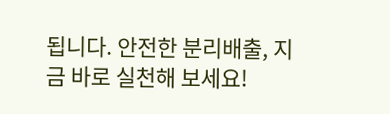됩니다. 안전한 분리배출, 지금 바로 실천해 보세요!